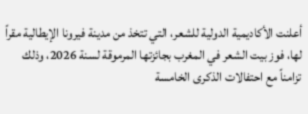أعلنت الأكاديمية الدولية للشعر، التي تتخذ من مدينة فيرونا الإيطالية مقراً لها، فوز بيت الشعر في المغرب بجائزتها المرموقة لسنة 2026، وذلك تزامناً مع احتفالات الذكرى الخامسة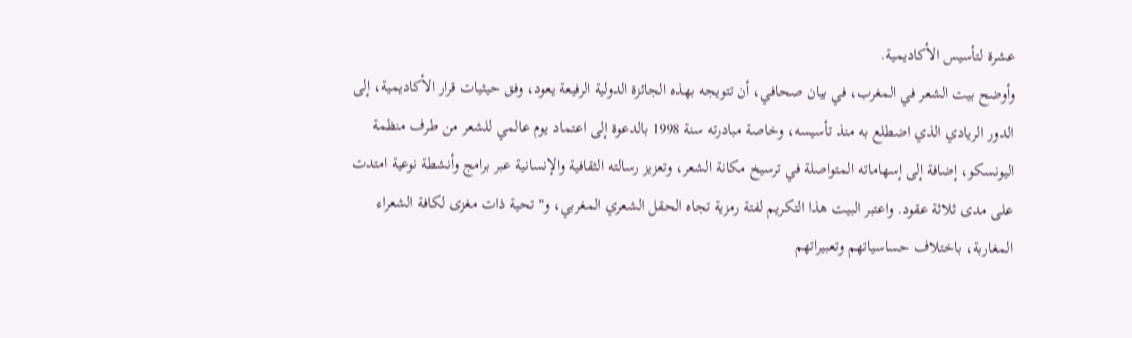عشرة لتأسيس الأكاديمية.
وأوضح بيت الشعر في المغرب، في بيان صحافي، أن تتويجه بهذه الجائزة الدولية الرفيعة يعود، وفق حيثيات قرار الأكاديمية، إلى الدور الريادي الذي اضطلع به منذ تأسيسه، وخاصة مبادرته سنة 1998 بالدعوة إلى اعتماد يوم عالمي للشعر من طرف منظمة اليونسكو، إضافة إلى إسهاماته المتواصلة في ترسيخ مكانة الشعر، وتعزيز رسالته الثقافية والإنسانية عبر برامج وأنشطة نوعية امتدت على مدى ثلاثة عقود. واعتبر البيت هذا التكريم لفتة رمزية تجاه الحقل الشعري المغربي، و"تحية ذات مغزى لكافة الشعراء المغاربة، باختلاف حساسياتهم وتعبيراتهم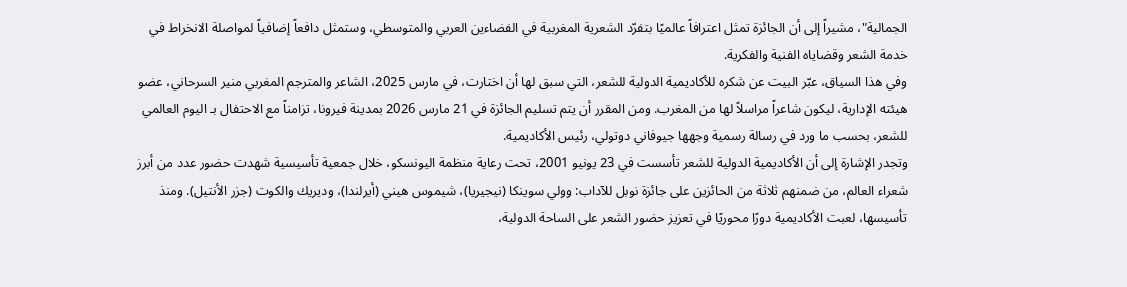الجمالية"، مشيراً إلى أن الجائزة تمثل اعترافاً عالميًا بتفرّد الشعرية المغربية في الفضاءين العربي والمتوسطي، وستمثل دافعاً إضافياً لمواصلة الانخراط في خدمة الشعر وقضاياه الفنية والفكرية.
وفي هذا السياق، عبّر البيت عن شكره للأكاديمية الدولية للشعر، التي سبق لها أن اختارت، في مارس 2025، الشاعر والمترجم المغربي منير السرحاني، عضو هيئته الإدارية، ليكون شاعراً مراسلاً لها من المغرب. ومن المقرر أن يتم تسليم الجائزة في 21 مارس 2026 بمدينة فيرونا، تزامناً مع الاحتفال بـ اليوم العالمي للشعر، بحسب ما ورد في رسالة رسمية وجهها جيوفاني دوتولي، رئيس الأكاديمية.
وتجدر الإشارة إلى أن الأكاديمية الدولية للشعر تأسست في 23 يونيو 2001، تحت رعاية منظمة اليونسكو، خلال جمعية تأسيسية شهدت حضور عدد من أبرز شعراء العالم، من ضمنهم ثلاثة من الحائزين على جائزة نوبل للآداب: وولي سوينكا (نيجيريا)، شيموس هيني (أيرلندا)، وديريك والكوت (جزر الأنتيل). ومنذ تأسيسها، لعبت الأكاديمية دورًا محوريًا في تعزيز حضور الشعر على الساحة الدولية،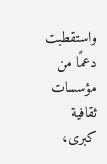واستقطبت دعمًا من مؤسسات ثقافية كبرى،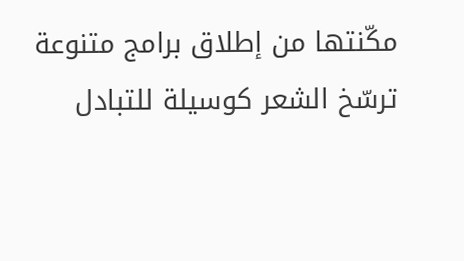مكّنتها من إطلاق برامج متنوعة ترسّخ الشعر كوسيلة للتبادل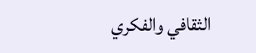الثقافي والفكري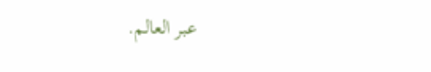عبر العالم.